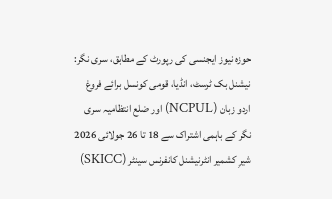حوزہ نیوز ایجنسی کی رپورٹ کے مطابق، سری نگر: نیشنل بک ٹرسٹ، انڈیا، قومی کونسل برائے فروغ اردو زبان (NCPUL) اور ضلع انتظامیہ سری نگر کے باہمی اشتراک سے 18 تا 26 جولائی 2026 شیرِ کشمیر انٹرنیشنل کانفرنس سینٹر (SKICC)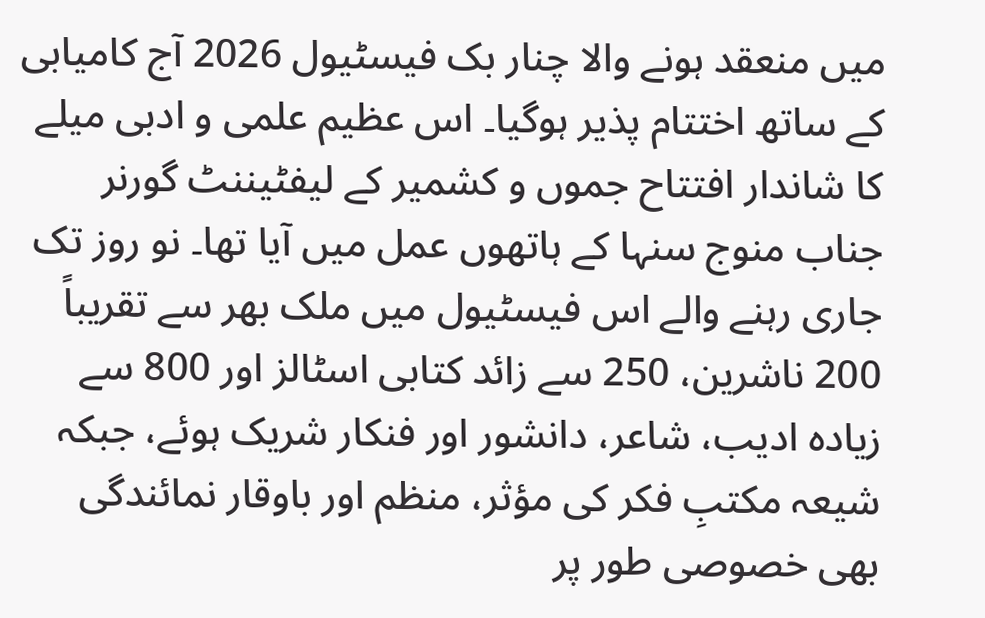میں منعقد ہونے والا چنار بک فیسٹیول 2026 آج کامیابی کے ساتھ اختتام پذیر ہوگیا۔ اس عظیم علمی و ادبی میلے کا شاندار افتتاح جموں و کشمیر کے لیفٹیننٹ گورنر جناب منوج سنہا کے ہاتھوں عمل میں آیا تھا۔ نو روز تک جاری رہنے والے اس فیسٹیول میں ملک بھر سے تقریباً 200 ناشرین، 250 سے زائد کتابی اسٹالز اور 800 سے زیادہ ادیب، شاعر، دانشور اور فنکار شریک ہوئے، جبکہ شیعہ مکتبِ فکر کی مؤثر، منظم اور باوقار نمائندگی بھی خصوصی طور پر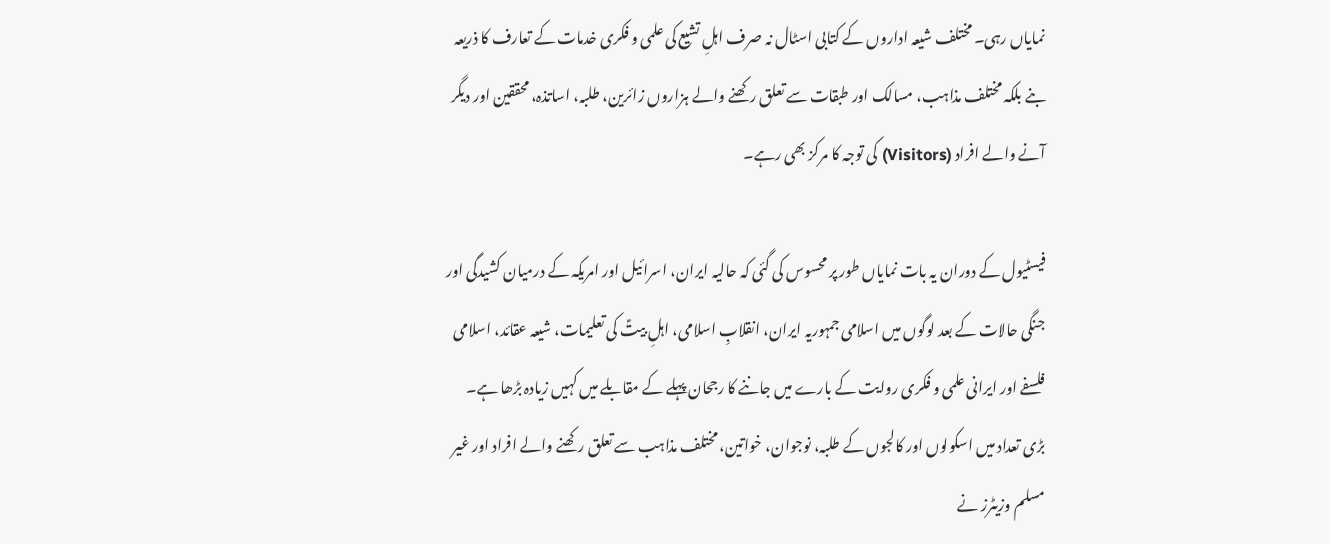نمایاں رہی۔ مختلف شیعہ اداروں کے کتابی اسٹال نہ صرف اہلِ تشیع کی علمی و فکری خدمات کے تعارف کا ذریعہ بنے بلکہ مختلف مذاہب، مسالک اور طبقات سے تعلق رکھنے والے ہزاروں زائرین، طلبہ، اساتذہ، محققین اور دیگر آنے والے افراد (Visitors) کی توجہ کا مرکز بھی رہے۔

فیسٹیول کے دوران یہ بات نمایاں طور پر محسوس کی گئی کہ حالیہ ایران، اسرائیل اور امریکہ کے درمیان کشیدگی اور جنگی حالات کے بعد لوگوں میں اسلامی جمہوریہ ایران، انقلابِ اسلامی، اہلِ بیتؑ کی تعلیمات، شیعہ عقائد، اسلامی فلسفے اور ایرانی علمی و فکری روایت کے بارے میں جاننے کا رجحان پہلے کے مقابلے میں کہیں زیادہ بڑھا ہے۔ بڑی تعداد میں اسکولوں اور کالجوں کے طلبہ، نوجوان، خواتین، مختلف مذاہب سے تعلق رکھنے والے افراد اور غیر مسلم وزیٹرز نے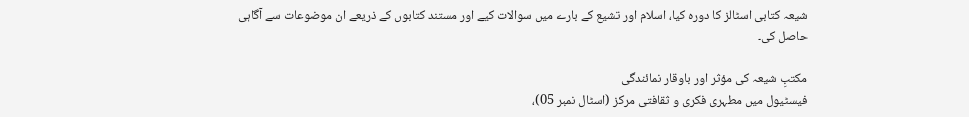شیعہ کتابی اسٹالز کا دورہ کیا، اسلام اور تشیع کے بارے میں سوالات کیے اور مستند کتابوں کے ذریعے ان موضوعات سے آگاہی حاصل کی۔

مکتبِ شیعہ کی مؤثر اور باوقار نمائندگی
فیسٹیول میں مطہری فکری و ثقافتی مرکز (اسٹال نمبر 05)،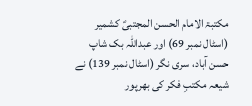مکتبۃ الامام الحسن المجتبیؑ کشمیر (اسٹال نمبر 69) اور عبداللہ بک شاپ حسن آباد، سری نگر (اسٹال نمبر 139) نے شیعہ مکتبِ فکر کی بھرپور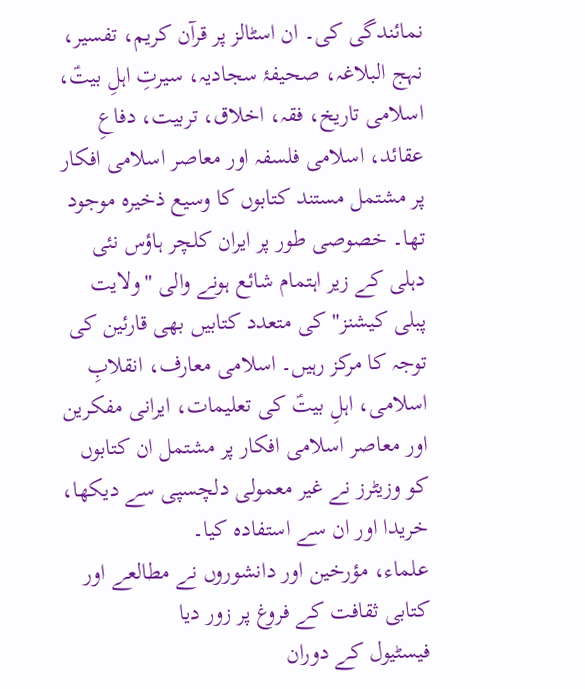نمائندگی کی۔ ان اسٹالز پر قرآن کریم، تفسیر، نہج البلاغہ، صحیفۂ سجادیہ، سیرتِ اہلِ بیتؑ، اسلامی تاریخ، فقہ، اخلاق، تربیت، دفاعِ عقائد، اسلامی فلسفہ اور معاصر اسلامی افکار پر مشتمل مستند کتابوں کا وسیع ذخیرہ موجود تھا۔ خصوصی طور پر ایران کلچر ہاؤس نئی دہلی کے زیر اہتمام شائع ہونے والی "ولایت پبلی کیشنز" کی متعدد کتابیں بھی قارئین کی توجہ کا مرکز رہیں۔ اسلامی معارف، انقلابِ اسلامی، اہلِ بیتؑ کی تعلیمات، ایرانی مفکرین اور معاصر اسلامی افکار پر مشتمل ان کتابوں کو وزیٹرز نے غیر معمولی دلچسپی سے دیکھا، خریدا اور ان سے استفادہ کیا۔
علماء، مؤرخین اور دانشوروں نے مطالعے اور کتابی ثقافت کے فروغ پر زور دیا
فیسٹیول کے دوران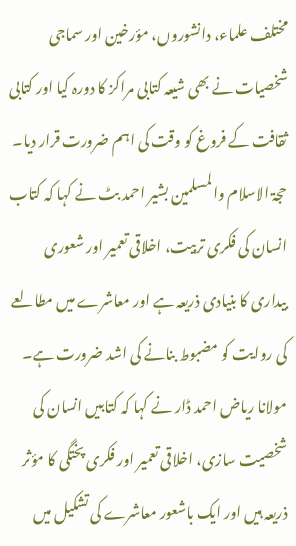مختلف علماء، دانشوروں، مؤرخین اور سماجی شخصیات نے بھی شیعہ کتابی مراکز کا دورہ کیا اور کتابی ثقافت کے فروغ کو وقت کی اہم ضرورت قرار دیا۔
حجۃ الاسلام والمسلمین بشیر احمد بٹ نے کہا کہ کتاب انسان کی فکری تربیت، اخلاقی تعمیر اور شعوری بیداری کا بنیادی ذریعہ ہے اور معاشرے میں مطالعے کی روایت کو مضبوط بنانے کی اشد ضرورت ہے۔
مولانا ریاض احمد ڈار نے کہا کہ کتابیں انسان کی شخصیت سازی، اخلاقی تعمیر اور فکری پختگی کا مؤثر ذریعہ ہیں اور ایک باشعور معاشرے کی تشکیل میں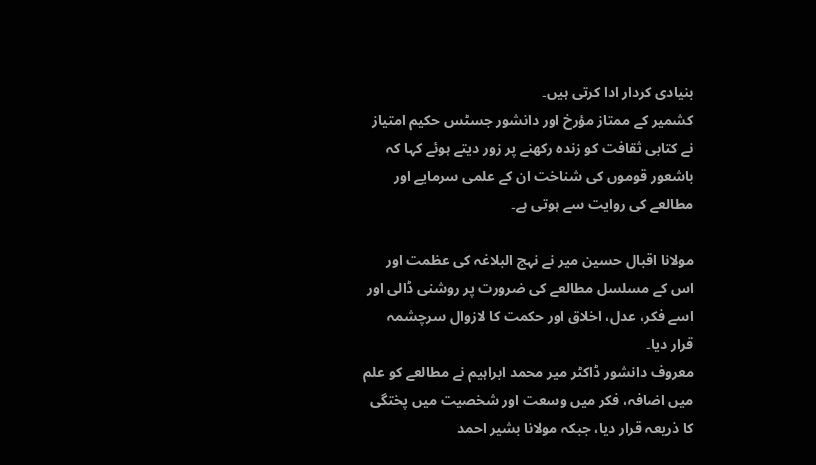بنیادی کردار ادا کرتی ہیں۔
کشمیر کے ممتاز مؤرخ اور دانشور جسٹس حکیم امتیاز نے کتابی ثقافت کو زندہ رکھنے پر زور دیتے ہوئے کہا کہ باشعور قوموں کی شناخت ان کے علمی سرمایے اور مطالعے کی روایت سے ہوتی ہے۔

مولانا اقبال حسین میر نے نہج البلاغہ کی عظمت اور اس کے مسلسل مطالعے کی ضرورت پر روشنی ڈالی اور اسے فکر، عدل، اخلاق اور حکمت کا لازوال سرچشمہ قرار دیا۔
معروف دانشور ڈاکٹر میر محمد ابراہیم نے مطالعے کو علم میں اضافہ، فکر میں وسعت اور شخصیت میں پختگی کا ذریعہ قرار دیا، جبکہ مولانا بشیر احمد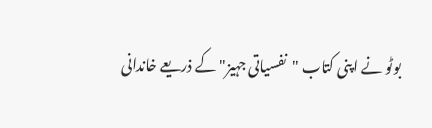بوٹو نے اپنی کتاب "نفسیاتی جہیز" کے ذریعے خاندانی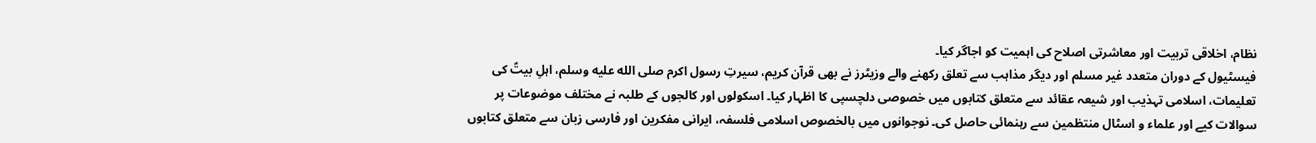نظام، اخلاقی تربیت اور معاشرتی اصلاح کی اہمیت کو اجاگر کیا۔
فیسٹیول کے دوران متعدد غیر مسلم اور دیگر مذاہب سے تعلق رکھنے والے وزیٹرز نے بھی قرآن کریم، سیرتِ رسول اکرم صلى الله عليه وسلم، اہلِ بیتؑ کی تعلیمات، اسلامی تہذیب اور شیعہ عقائد سے متعلق کتابوں میں خصوصی دلچسپی کا اظہار کیا۔ اسکولوں اور کالجوں کے طلبہ نے مختلف موضوعات پر سوالات کیے اور علماء و اسٹال منتظمین سے رہنمائی حاصل کی۔ نوجوانوں میں بالخصوص اسلامی فلسفہ، ایرانی مفکرین اور فارسی زبان سے متعلق کتابوں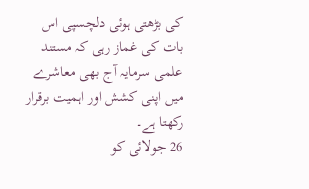کی بڑھتی ہوئی دلچسپی اس بات کی غماز رہی کہ مستند علمی سرمایہ آج بھی معاشرے میں اپنی کشش اور اہمیت برقرار رکھتا ہے۔
26 جولائی کو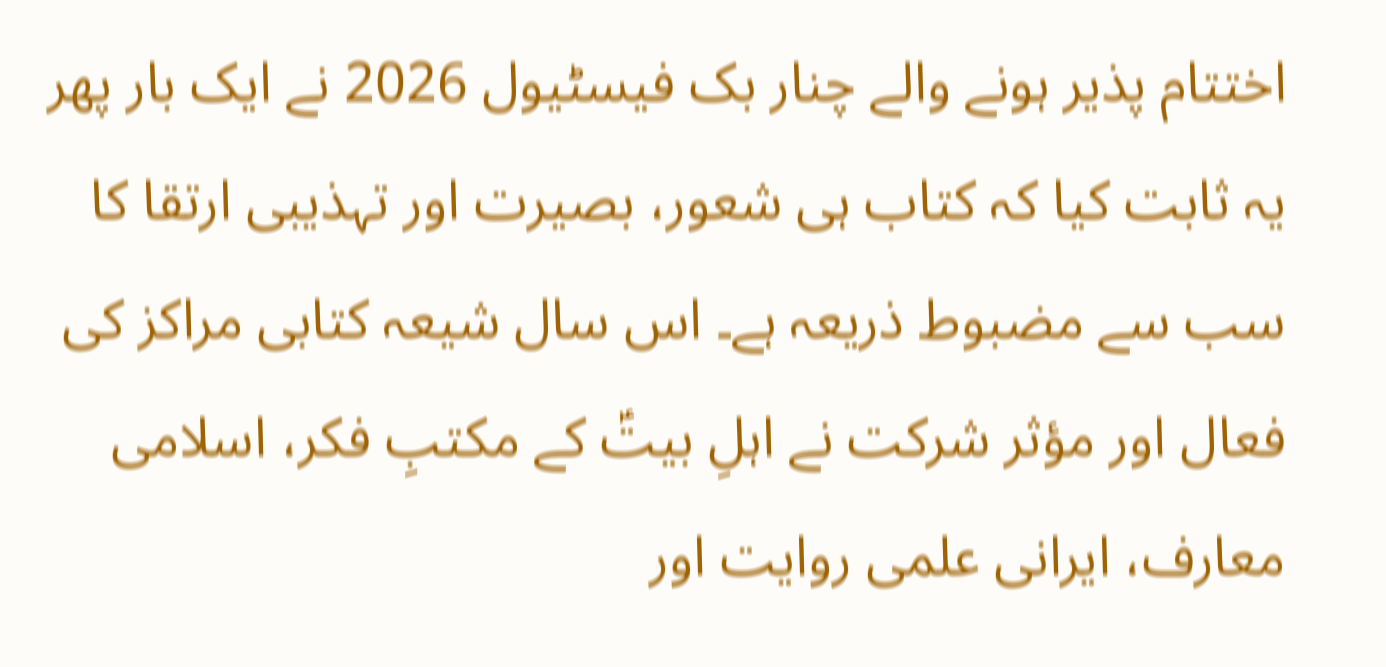اختتام پذیر ہونے والے چنار بک فیسٹیول 2026 نے ایک بار پھر یہ ثابت کیا کہ کتاب ہی شعور، بصیرت اور تہذیبی ارتقا کا سب سے مضبوط ذریعہ ہے۔ اس سال شیعہ کتابی مراکز کی فعال اور مؤثر شرکت نے اہلِ بیتؑ کے مکتبِ فکر، اسلامی معارف، ایرانی علمی روایت اور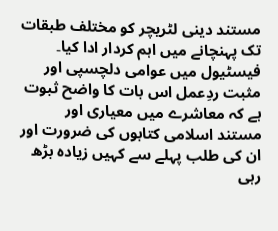مستند دینی لٹریچر کو مختلف طبقات تک پہنچانے میں اہم کردار ادا کیا۔ فیسٹیول میں عوامی دلچسپی اور مثبت ردِعمل اس بات کا واضح ثبوت ہے کہ معاشرے میں معیاری اور مستند اسلامی کتابوں کی ضرورت اور ان کی طلب پہلے سے کہیں زیادہ بڑھ رہی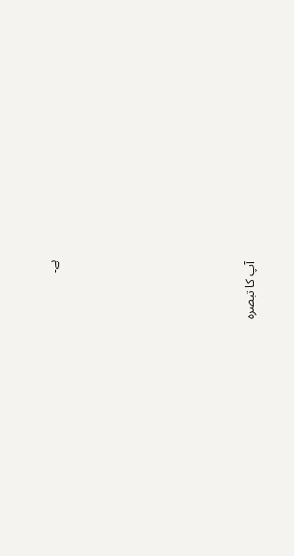ہے۔









آپ کا تبصرہ